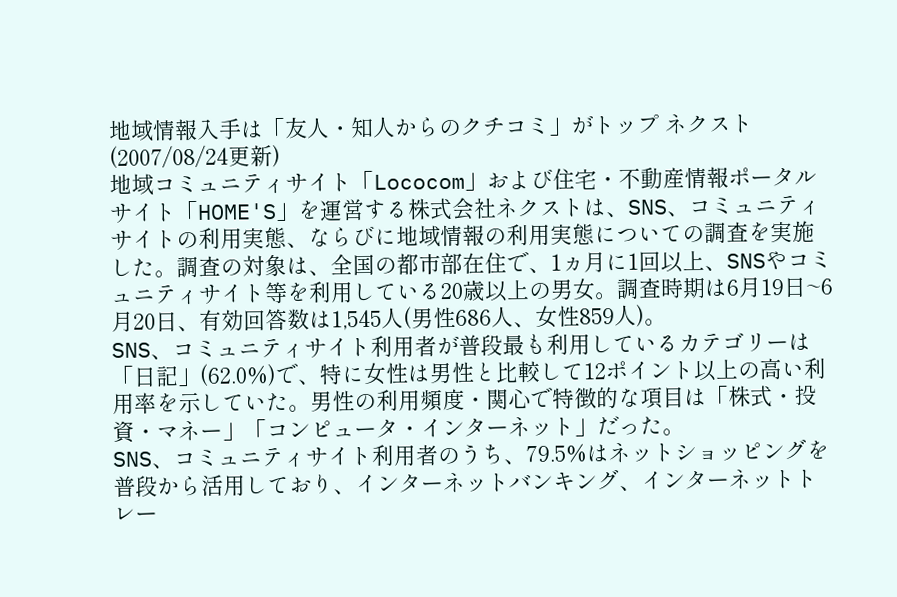地域情報入手は「友人・知人からのクチコミ」がトップ ネクスト
(2007/08/24更新)
地域コミュニティサイト「Lococom」および住宅・不動産情報ポータルサイト「HOME'S」を運営する株式会社ネクストは、SNS、コミュニティサイトの利用実態、ならびに地域情報の利用実態についての調査を実施した。調査の対象は、全国の都市部在住で、1ヵ月に1回以上、SNSやコミュニティサイト等を利用している20歳以上の男女。調査時期は6月19日~6月20日、有効回答数は1,545人(男性686人、女性859人)。
SNS、コミュニティサイト利用者が普段最も利用しているカテゴリーは「日記」(62.0%)で、特に女性は男性と比較して12ポイント以上の高い利用率を示していた。男性の利用頻度・関心で特徴的な項目は「株式・投資・マネー」「コンピュータ・インターネット」だった。
SNS、コミュニティサイト利用者のうち、79.5%はネットショッピングを普段から活用しており、インターネットバンキング、インターネットトレー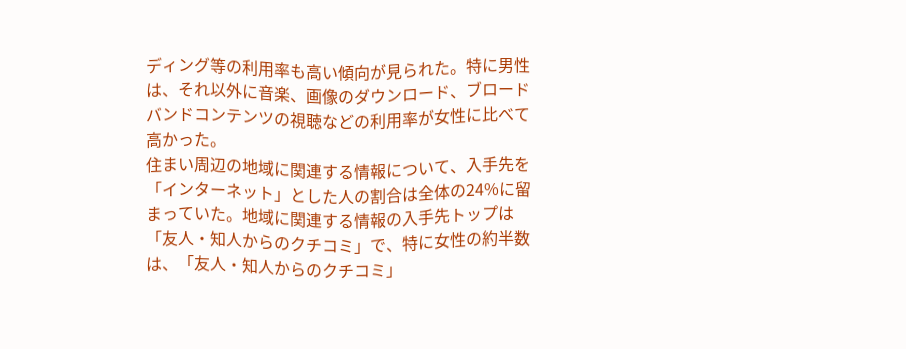ディング等の利用率も高い傾向が見られた。特に男性は、それ以外に音楽、画像のダウンロード、ブロードバンドコンテンツの視聴などの利用率が女性に比べて高かった。
住まい周辺の地域に関連する情報について、入手先を「インターネット」とした人の割合は全体の24%に留まっていた。地域に関連する情報の入手先トップは「友人・知人からのクチコミ」で、特に女性の約半数は、「友人・知人からのクチコミ」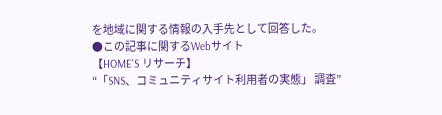を地域に関する情報の入手先として回答した。
●この記事に関するWebサイト
【HOME'S リサーチ】
“「SNS、コミュニティサイト利用者の実態」 調査”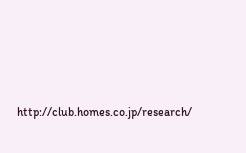http://club.homes.co.jp/research/